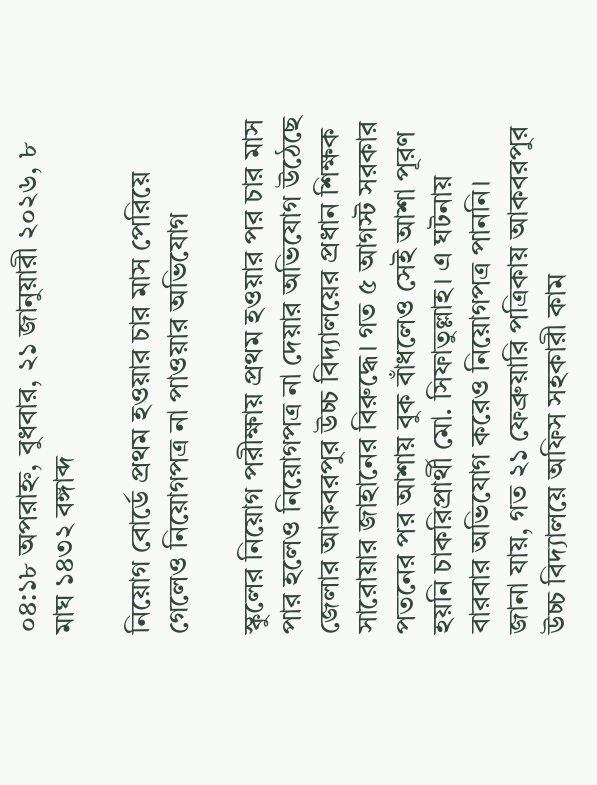০৪:১৮ অপরাহ্ন, বুধবার, ২১ জানুয়ারী ২০২৬, ৮ মাঘ ১৪৩২ বঙ্গাব্দ

নিয়োগ বোর্ডে প্রথম হওয়ার চার মাস পেরিয়ে গেলেও নিয়োগপত্র না পাওয়ার অভিযোগ

স্কুলের নিয়োগ পরীক্ষায় প্রথম হওয়ার পর চার মাস পার হলেও নিয়োগপত্র না দেয়ার অভিযোগ উঠেছে জেলার আকবরপুর উচ্চ বিদ্যালয়ের প্রধান শিক্ষক সারোয়ার জাহানের বিরুদ্ধে। গত ৫ আগস্ট সরকার পতনের পর আশায় বুক বাঁধলেও সেই আশা পূরণ হয়নি চাকরিপ্রার্থী মো. সিফাতুল্লাহ। এ ঘটনায় বারবার অভিযোগ করেও নিয়োগপত্র পাননি।
জানা যায়, গত ২১ ফেব্রুয়ারি পত্রিকায় আকবরপুর উচ্চ বিদ্যালয়ে অফিস সহকারী কাম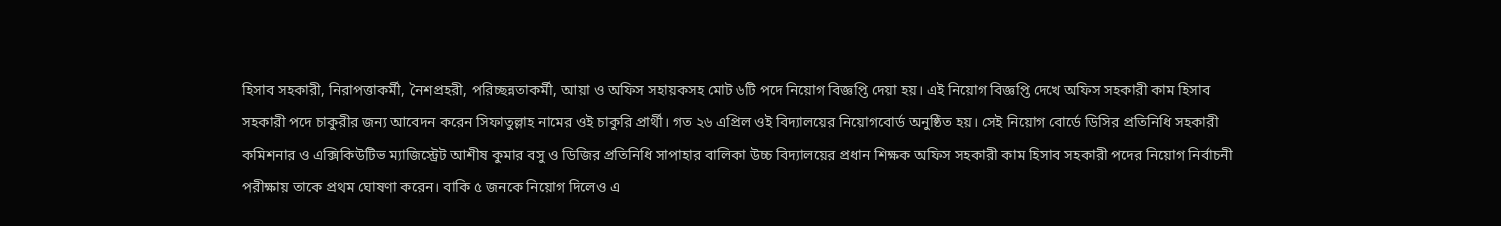হিসাব সহকারী, নিরাপত্তাকর্মী, নৈশপ্রহরী, পরিচ্ছন্নতাকর্মী, আয়া ও অফিস সহায়কসহ মোট ৬টি পদে নিয়োগ বিজ্ঞপ্তি দেয়া হয়। এই নিয়োগ বিজ্ঞপ্তি দেখে অফিস সহকারী কাম হিসাব সহকারী পদে চাকুরীর জন্য আবেদন করেন সিফাতুল্লাহ নামের ওই চাকুরি প্রার্থী। গত ২৬ এপ্রিল ওই বিদ্যালয়ের নিয়োগবোর্ড অনুষ্ঠিত হয়। সেই নিয়োগ বোর্ডে ডিসির প্রতিনিধি সহকারী কমিশনার ও এক্সিকিউটিভ ম্যাজিস্ট্রেট আশীষ কুমার বসু ও ডিজির প্রতিনিধি সাপাহার বালিকা উচ্চ বিদ্যালয়ের প্রধান শিক্ষক অফিস সহকারী কাম হিসাব সহকারী পদের নিয়োগ নির্বাচনী পরীক্ষায় তাকে প্রথম ঘোষণা করেন। বাকি ৫ জনকে নিয়োগ দিলেও এ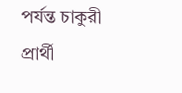পর্যন্ত চাকুরী প্রার্থী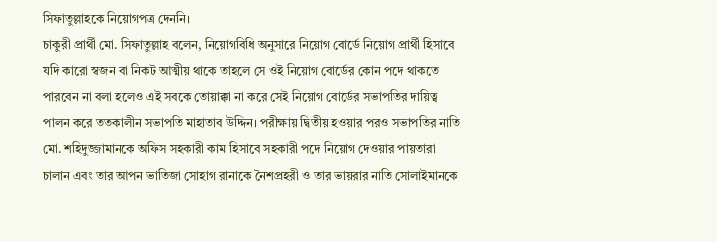সিফাতুল্লাহকে নিয়োগপত্র দেননি।
চাকুরী প্রার্থী মো. সিফাতুল্লাহ বলেন, নিয়োগবিধি অনুসারে নিয়োগ বোর্ডে নিয়োগ প্রার্থী হিসাবে যদি কারো স্বজন বা নিকট আত্মীয় থাকে তাহলে সে ওই নিয়োগ বোর্ডের কোন পদে থাকতে পারবেন না বলা হলেও এই সবকে তোয়াক্কা না করে সেই নিয়োগ বোর্ডের সভাপতির দায়িত্ব পালন করে ততকালীন সভাপতি মাহাতাব উদ্দিন। পরীক্ষায় দ্বিতীয় হওয়ার পরও সভাপতির নাতি মো. শহিদুজ্জামানকে অফিস সহকারী কাম হিসাবে সহকারী পদে নিয়োগ দেওয়ার পায়তারা চালান এবং তার আপন ভাতিজা সোহাগ রানাকে নৈশপ্রহরী ও তার ভায়রার নাতি সোলাইমানকে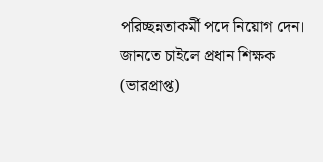পরিচ্ছন্নতাকর্মী পদে নিয়োগ দেন।
জানতে চাইলে প্রধান শিক্ষক (ভারপ্রাপ্ত)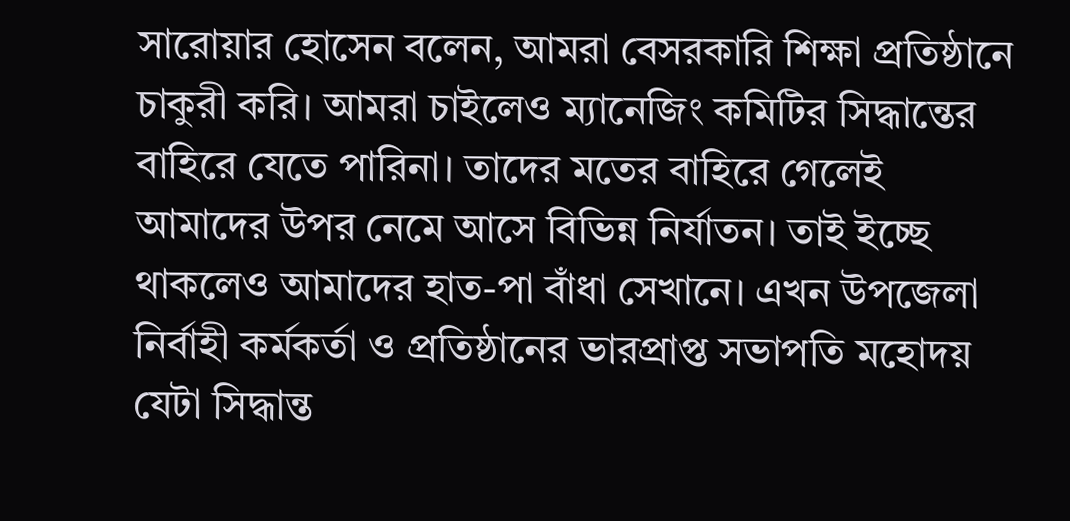সারোয়ার হোসেন বলেন, আমরা বেসরকারি শিক্ষা প্রতিষ্ঠানে চাকুরী করি। আমরা চাইলেও ম্যানেজিং কমিটির সিদ্ধান্তের বাহিরে যেতে পারিনা। তাদের মতের বাহিরে গেলেই আমাদের উপর নেমে আসে বিভিন্ন নির্যাতন। তাই ইচ্ছে থাকলেও আমাদের হাত-পা বাঁধা সেখানে। এখন উপজেলা নির্বাহী কর্মকর্তা ও প্রতিষ্ঠানের ভারপ্রাপ্ত সভাপতি মহোদয় যেটা সিদ্ধান্ত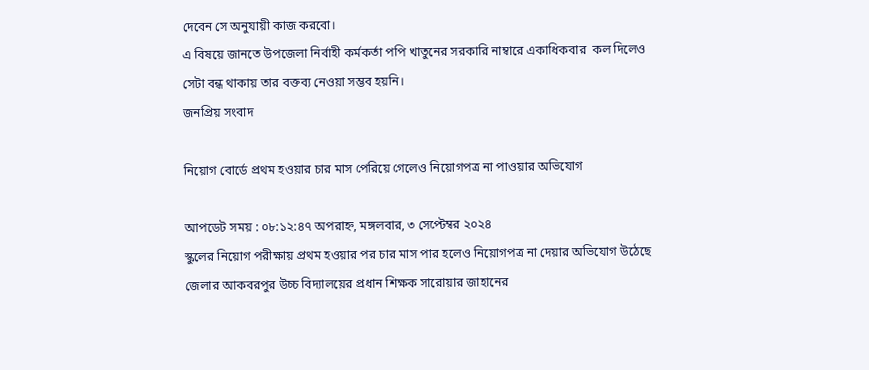দেবেন সে অনুযায়ী কাজ করবো।
এ বিষয়ে জানতে উপজেলা নির্বাহী কর্মকর্তা পপি খাতুনের সরকারি নাম্বারে একাধিকবার  কল দিলেও সেটা বন্ধ থাকায় তার বক্তব্য নেওয়া সম্ভব হয়নি।
জনপ্রিয় সংবাদ

নিয়োগ বোর্ডে প্রথম হওয়ার চার মাস পেরিয়ে গেলেও নিয়োগপত্র না পাওয়ার অভিযোগ

আপডেট সময় : ০৮:১২:৪৭ অপরাহ্ন, মঙ্গলবার, ৩ সেপ্টেম্বর ২০২৪
স্কুলের নিয়োগ পরীক্ষায় প্রথম হওয়ার পর চার মাস পার হলেও নিয়োগপত্র না দেয়ার অভিযোগ উঠেছে জেলার আকবরপুর উচ্চ বিদ্যালয়ের প্রধান শিক্ষক সারোয়ার জাহানের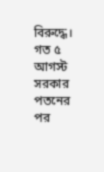বিরুদ্ধে। গত ৫ আগস্ট সরকার পতনের পর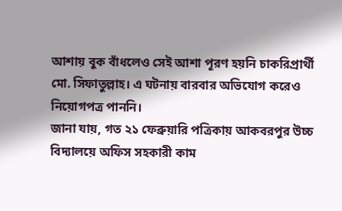আশায় বুক বাঁধলেও সেই আশা পূরণ হয়নি চাকরিপ্রার্থী মো. সিফাতুল্লাহ। এ ঘটনায় বারবার অভিযোগ করেও নিয়োগপত্র পাননি।
জানা যায়, গত ২১ ফেব্রুয়ারি পত্রিকায় আকবরপুর উচ্চ বিদ্যালয়ে অফিস সহকারী কাম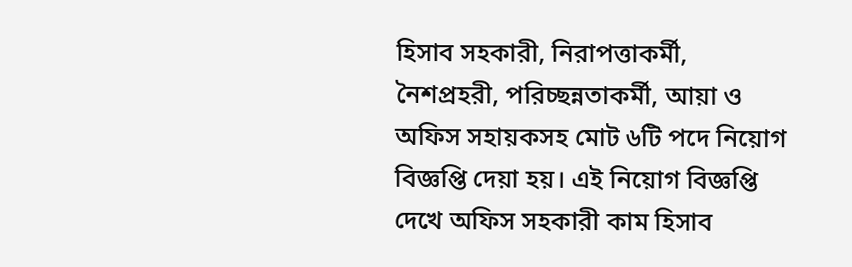হিসাব সহকারী, নিরাপত্তাকর্মী, নৈশপ্রহরী, পরিচ্ছন্নতাকর্মী, আয়া ও অফিস সহায়কসহ মোট ৬টি পদে নিয়োগ বিজ্ঞপ্তি দেয়া হয়। এই নিয়োগ বিজ্ঞপ্তি দেখে অফিস সহকারী কাম হিসাব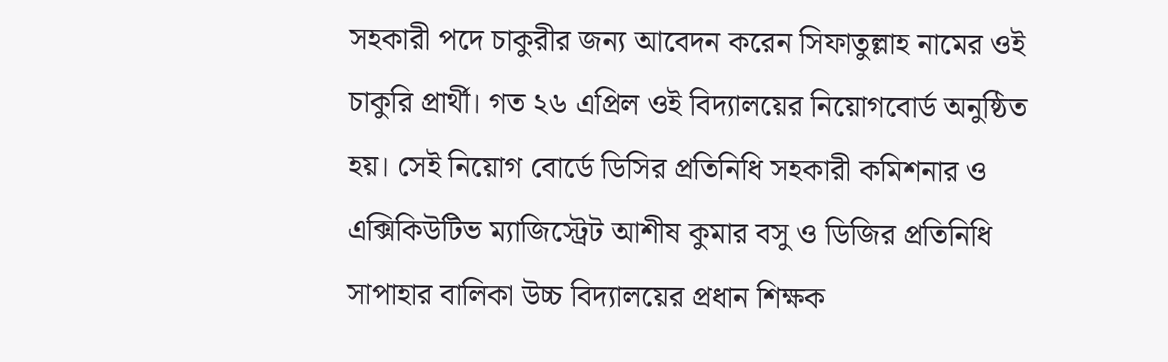সহকারী পদে চাকুরীর জন্য আবেদন করেন সিফাতুল্লাহ নামের ওই চাকুরি প্রার্থী। গত ২৬ এপ্রিল ওই বিদ্যালয়ের নিয়োগবোর্ড অনুষ্ঠিত হয়। সেই নিয়োগ বোর্ডে ডিসির প্রতিনিধি সহকারী কমিশনার ও এক্সিকিউটিভ ম্যাজিস্ট্রেট আশীষ কুমার বসু ও ডিজির প্রতিনিধি সাপাহার বালিকা উচ্চ বিদ্যালয়ের প্রধান শিক্ষক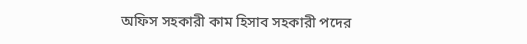অফিস সহকারী কাম হিসাব সহকারী পদের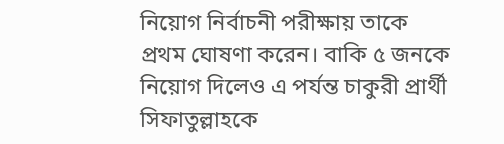নিয়োগ নির্বাচনী পরীক্ষায় তাকে প্রথম ঘোষণা করেন। বাকি ৫ জনকে নিয়োগ দিলেও এ পর্যন্ত চাকুরী প্রার্থী সিফাতুল্লাহকে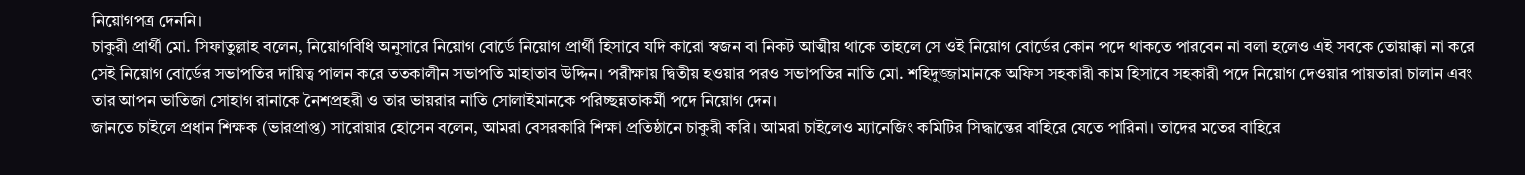নিয়োগপত্র দেননি।
চাকুরী প্রার্থী মো. সিফাতুল্লাহ বলেন, নিয়োগবিধি অনুসারে নিয়োগ বোর্ডে নিয়োগ প্রার্থী হিসাবে যদি কারো স্বজন বা নিকট আত্মীয় থাকে তাহলে সে ওই নিয়োগ বোর্ডের কোন পদে থাকতে পারবেন না বলা হলেও এই সবকে তোয়াক্কা না করে সেই নিয়োগ বোর্ডের সভাপতির দায়িত্ব পালন করে ততকালীন সভাপতি মাহাতাব উদ্দিন। পরীক্ষায় দ্বিতীয় হওয়ার পরও সভাপতির নাতি মো. শহিদুজ্জামানকে অফিস সহকারী কাম হিসাবে সহকারী পদে নিয়োগ দেওয়ার পায়তারা চালান এবং তার আপন ভাতিজা সোহাগ রানাকে নৈশপ্রহরী ও তার ভায়রার নাতি সোলাইমানকে পরিচ্ছন্নতাকর্মী পদে নিয়োগ দেন।
জানতে চাইলে প্রধান শিক্ষক (ভারপ্রাপ্ত) সারোয়ার হোসেন বলেন, আমরা বেসরকারি শিক্ষা প্রতিষ্ঠানে চাকুরী করি। আমরা চাইলেও ম্যানেজিং কমিটির সিদ্ধান্তের বাহিরে যেতে পারিনা। তাদের মতের বাহিরে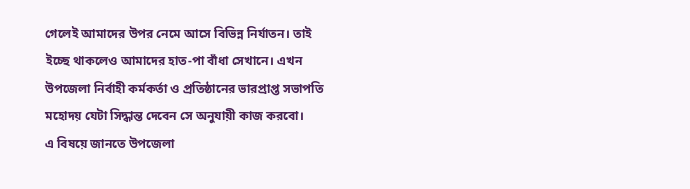গেলেই আমাদের উপর নেমে আসে বিভিন্ন নির্যাতন। তাই ইচ্ছে থাকলেও আমাদের হাত-পা বাঁধা সেখানে। এখন উপজেলা নির্বাহী কর্মকর্তা ও প্রতিষ্ঠানের ভারপ্রাপ্ত সভাপতি মহোদয় যেটা সিদ্ধান্ত দেবেন সে অনুযায়ী কাজ করবো।
এ বিষয়ে জানতে উপজেলা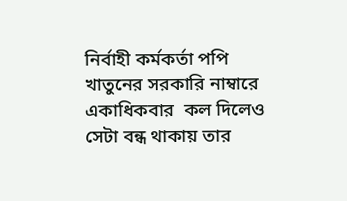নির্বাহী কর্মকর্তা পপি খাতুনের সরকারি নাম্বারে একাধিকবার  কল দিলেও সেটা বন্ধ থাকায় তার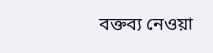বক্তব্য নেওয়া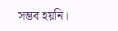সম্ভব হয়নি।